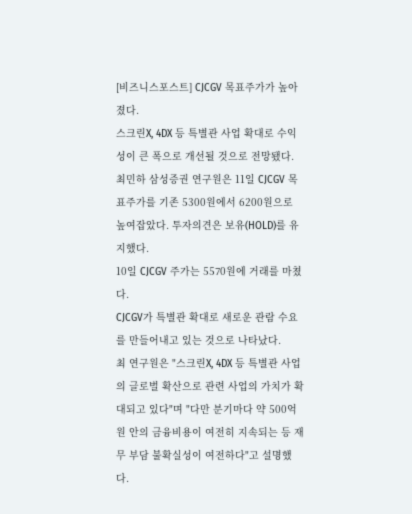[비즈니스포스트] CJCGV 목표주가가 높아졌다.
스크린X, 4DX 등 특별관 사업 확대로 수익성이 큰 폭으로 개선될 것으로 전망됐다.
최민하 삼성증권 연구원은 11일 CJCGV 목표주가를 기존 5300원에서 6200원으로 높여잡았다. 투자의견은 보유(HOLD)를 유지했다.
10일 CJCGV 주가는 5570원에 거래를 마쳤다.
CJCGV가 특별관 확대로 새로운 관람 수요를 만들어내고 있는 것으로 나타났다.
최 연구원은 "스크린X, 4DX 등 특별관 사업의 글로벌 확산으로 관련 사업의 가치가 확대되고 있다"며 "다만 분기마다 약 500억 원 안의 금융비용이 여전히 지속되는 등 재무 부담 불확실성이 여전하다"고 설명했다.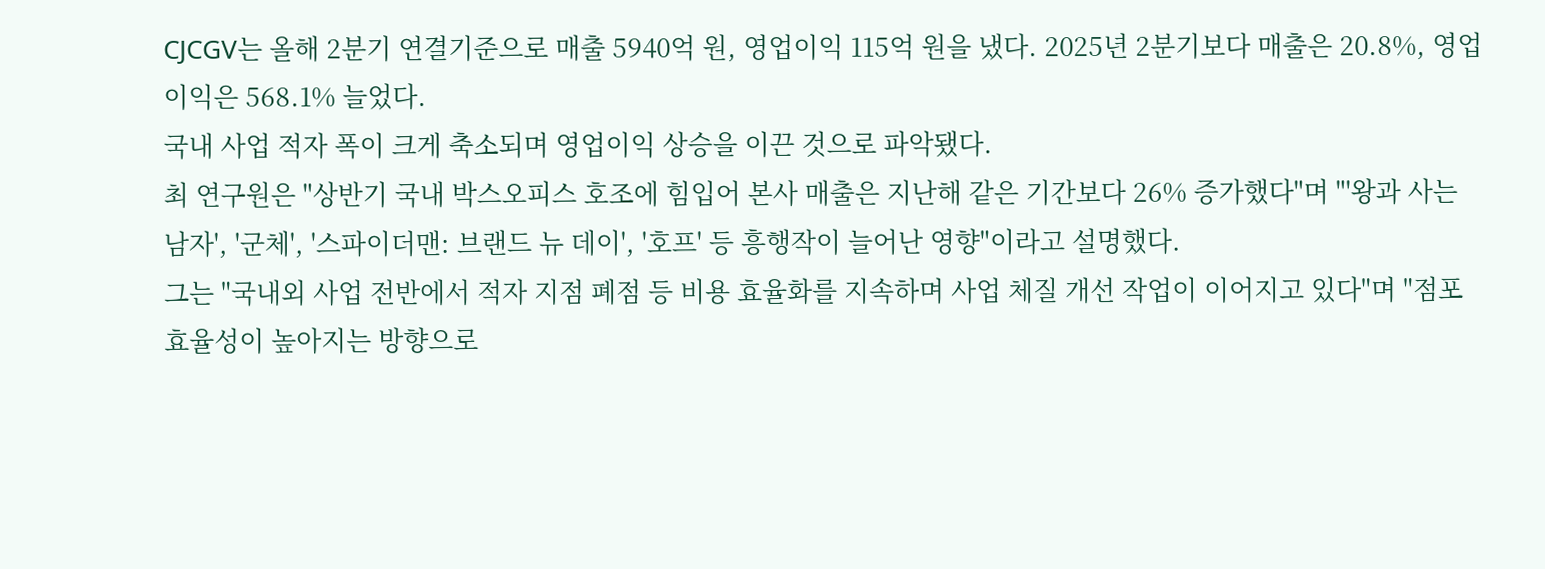CJCGV는 올해 2분기 연결기준으로 매출 5940억 원, 영업이익 115억 원을 냈다. 2025년 2분기보다 매출은 20.8%, 영업이익은 568.1% 늘었다.
국내 사업 적자 폭이 크게 축소되며 영업이익 상승을 이끈 것으로 파악됐다.
최 연구원은 "상반기 국내 박스오피스 호조에 힘입어 본사 매출은 지난해 같은 기간보다 26% 증가했다"며 "'왕과 사는 남자', '군체', '스파이더맨: 브랜드 뉴 데이', '호프' 등 흥행작이 늘어난 영향"이라고 설명했다.
그는 "국내외 사업 전반에서 적자 지점 폐점 등 비용 효율화를 지속하며 사업 체질 개선 작업이 이어지고 있다"며 "점포 효율성이 높아지는 방향으로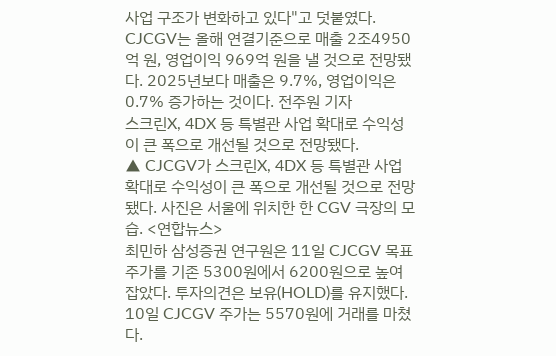사업 구조가 변화하고 있다"고 덧붙였다.
CJCGV는 올해 연결기준으로 매출 2조4950억 원, 영업이익 969억 원을 낼 것으로 전망됐다. 2025년보다 매출은 9.7%, 영업이익은 0.7% 증가하는 것이다. 전주원 기자
스크린X, 4DX 등 특별관 사업 확대로 수익성이 큰 폭으로 개선될 것으로 전망됐다.
▲ CJCGV가 스크린X, 4DX 등 특별관 사업 확대로 수익성이 큰 폭으로 개선될 것으로 전망됐다. 사진은 서울에 위치한 한 CGV 극장의 모습. <연합뉴스>
최민하 삼성증권 연구원은 11일 CJCGV 목표주가를 기존 5300원에서 6200원으로 높여잡았다. 투자의견은 보유(HOLD)를 유지했다.
10일 CJCGV 주가는 5570원에 거래를 마쳤다.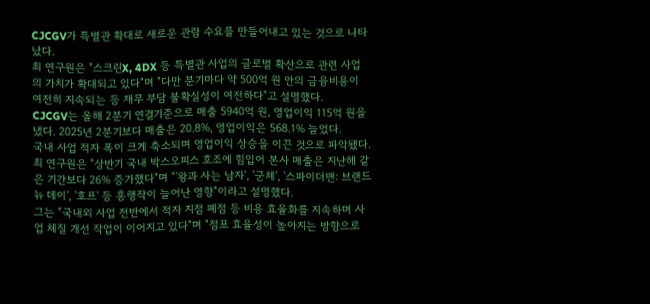CJCGV가 특별관 확대로 새로운 관람 수요를 만들어내고 있는 것으로 나타났다.
최 연구원은 "스크린X, 4DX 등 특별관 사업의 글로벌 확산으로 관련 사업의 가치가 확대되고 있다"며 "다만 분기마다 약 500억 원 안의 금융비용이 여전히 지속되는 등 재무 부담 불확실성이 여전하다"고 설명했다.
CJCGV는 올해 2분기 연결기준으로 매출 5940억 원, 영업이익 115억 원을 냈다. 2025년 2분기보다 매출은 20.8%, 영업이익은 568.1% 늘었다.
국내 사업 적자 폭이 크게 축소되며 영업이익 상승을 이끈 것으로 파악됐다.
최 연구원은 "상반기 국내 박스오피스 호조에 힘입어 본사 매출은 지난해 같은 기간보다 26% 증가했다"며 "'왕과 사는 남자', '군체', '스파이더맨: 브랜드 뉴 데이', '호프' 등 흥행작이 늘어난 영향"이라고 설명했다.
그는 "국내외 사업 전반에서 적자 지점 폐점 등 비용 효율화를 지속하며 사업 체질 개선 작업이 이어지고 있다"며 "점포 효율성이 높아지는 방향으로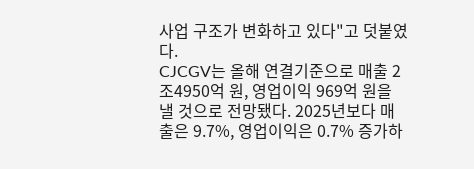사업 구조가 변화하고 있다"고 덧붙였다.
CJCGV는 올해 연결기준으로 매출 2조4950억 원, 영업이익 969억 원을 낼 것으로 전망됐다. 2025년보다 매출은 9.7%, 영업이익은 0.7% 증가하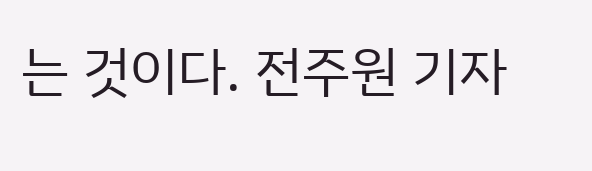는 것이다. 전주원 기자